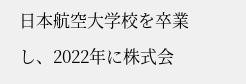日本航空大学校を卒業し、2022年に株式会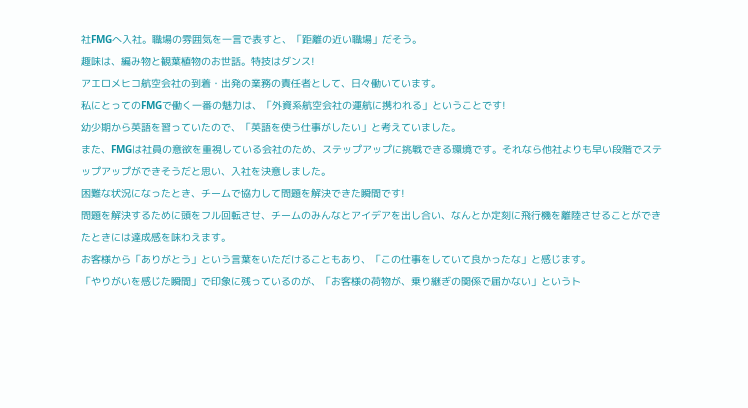社FMGへ入社。職場の雰囲気を一言で表すと、「距離の近い職場」だそう。
趣味は、編み物と観葉植物のお世話。特技はダンス!
アエロメヒコ航空会社の到着・出発の業務の責任者として、日々働いています。
私にとってのFMGで働く一番の魅力は、「外資系航空会社の運航に携われる」ということです!
幼少期から英語を習っていたので、「英語を使う仕事がしたい」と考えていました。
また、FMGは社員の意欲を重視している会社のため、ステップアップに挑戦できる環境です。それなら他社よりも早い段階でステップアップができそうだと思い、入社を決意しました。
困難な状況になったとき、チームで協力して問題を解決できた瞬間です!
問題を解決するために頭をフル回転させ、チームのみんなとアイデアを出し合い、なんとか定刻に飛行機を離陸させることができたときには達成感を味わえます。
お客様から「ありがとう」という言葉をいただけることもあり、「この仕事をしていて良かったな」と感じます。
「やりがいを感じた瞬間」で印象に残っているのが、「お客様の荷物が、乗り継ぎの関係で届かない」というト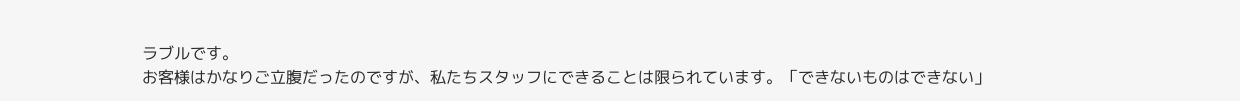ラブルです。
お客様はかなりご立腹だったのですが、私たちスタッフにできることは限られています。「できないものはできない」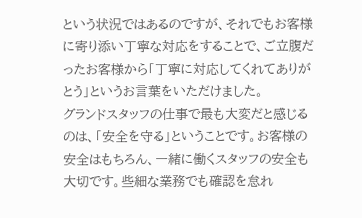という状況ではあるのですが、それでもお客様に寄り添い丁寧な対応をすることで、ご立腹だったお客様から「丁寧に対応してくれてありがとう」というお言葉をいただけました。
グランドスタッフの仕事で最も大変だと感じるのは、「安全を守る」ということです。お客様の安全はもちろん、一緒に働くスタッフの安全も大切です。些細な業務でも確認を怠れ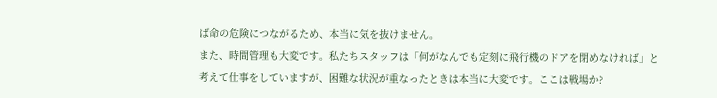ば命の危険につながるため、本当に気を抜けません。
また、時間管理も大変です。私たちスタッフは「何がなんでも定刻に飛行機のドアを閉めなければ」と考えて仕事をしていますが、困難な状況が重なったときは本当に大変です。ここは戦場か?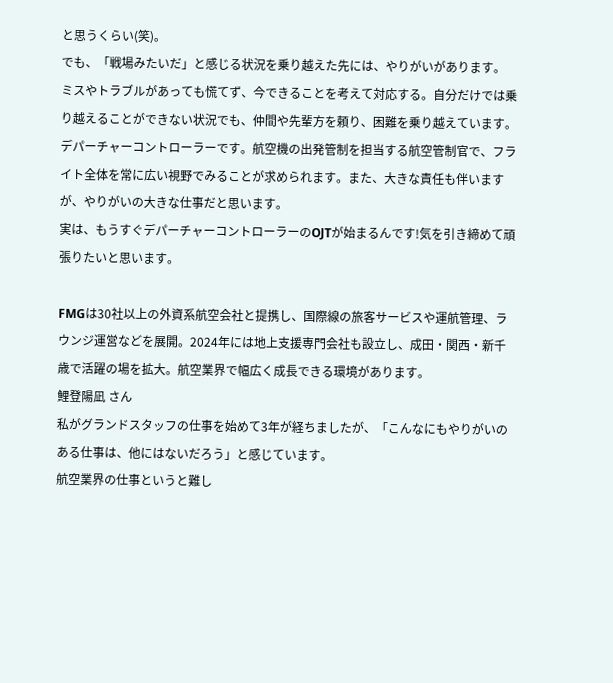と思うくらい(笑)。
でも、「戦場みたいだ」と感じる状況を乗り越えた先には、やりがいがあります。
ミスやトラブルがあっても慌てず、今できることを考えて対応する。自分だけでは乗り越えることができない状況でも、仲間や先輩方を頼り、困難を乗り越えています。
デパーチャーコントローラーです。航空機の出発管制を担当する航空管制官で、フライト全体を常に広い視野でみることが求められます。また、大きな責任も伴いますが、やりがいの大きな仕事だと思います。
実は、もうすぐデパーチャーコントローラーのOJTが始まるんです!気を引き締めて頑張りたいと思います。

FMGは30社以上の外資系航空会社と提携し、国際線の旅客サービスや運航管理、ラウンジ運営などを展開。2024年には地上支援専門会社も設立し、成田・関西・新千歳で活躍の場を拡大。航空業界で幅広く成長できる環境があります。
鯉登陽凪 さん
私がグランドスタッフの仕事を始めて3年が経ちましたが、「こんなにもやりがいのある仕事は、他にはないだろう」と感じています。
航空業界の仕事というと難し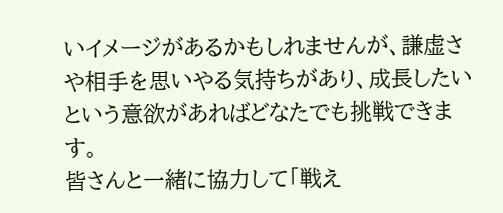いイメージがあるかもしれませんが、謙虚さや相手を思いやる気持ちがあり、成長したいという意欲があればどなたでも挑戦できます。
皆さんと一緒に協力して「戦え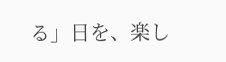る」日を、楽し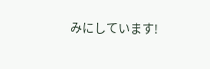みにしています!